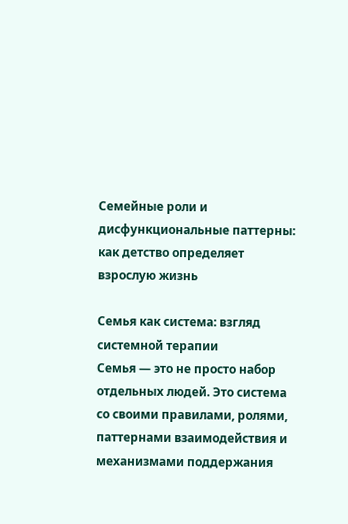Семейные роли и дисфункциональные паттерны: как детство определяет взрослую жизнь

Семья как система: взгляд системной терапии
Семья — это не просто набор отдельных людей. Это система со своими правилами, ролями, паттернами взаимодействия и механизмами поддержания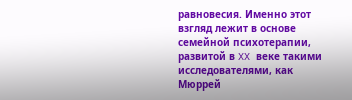равновесия. Именно этот взгляд лежит в основе семейной психотерапии, развитой в XX веке такими исследователями, как Мюррей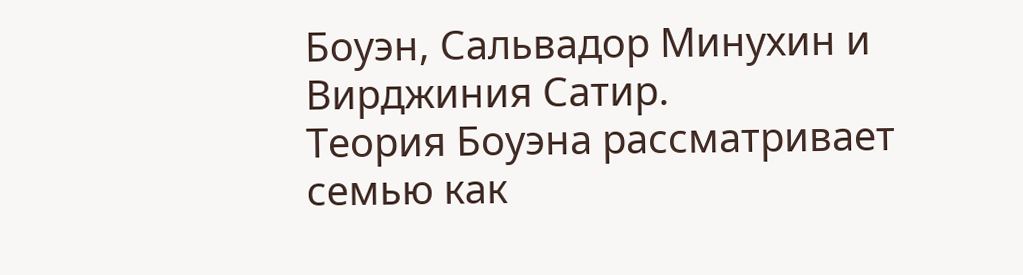Боуэн, Сальвадор Минухин и Вирджиния Сатир.
Теория Боуэна рассматривает семью как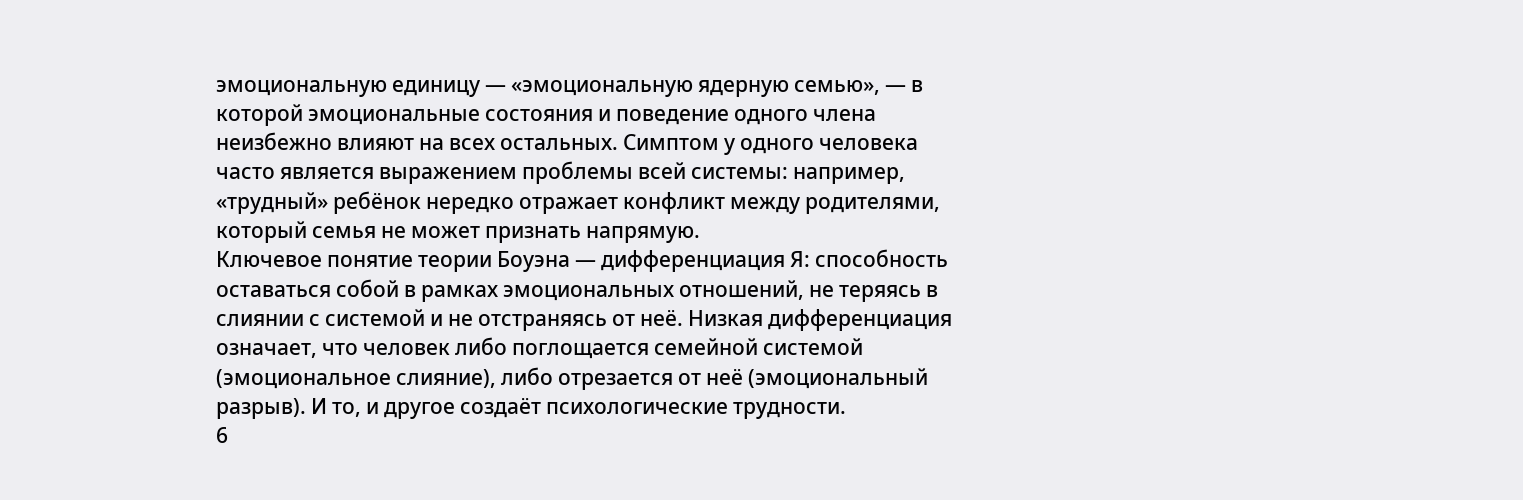эмоциональную единицу — «эмоциональную ядерную семью», — в которой эмоциональные состояния и поведение одного члена неизбежно влияют на всех остальных. Симптом у одного человека часто является выражением проблемы всей системы: например, «трудный» ребёнок нередко отражает конфликт между родителями, который семья не может признать напрямую.
Ключевое понятие теории Боуэна — дифференциация Я: способность оставаться собой в рамках эмоциональных отношений, не теряясь в слиянии с системой и не отстраняясь от неё. Низкая дифференциация означает, что человек либо поглощается семейной системой (эмоциональное слияние), либо отрезается от неё (эмоциональный разрыв). И то, и другое создаёт психологические трудности.
6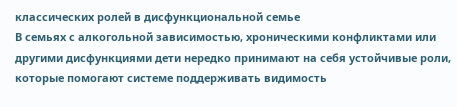классических ролей в дисфункциональной семье
В семьях с алкогольной зависимостью, хроническими конфликтами или другими дисфункциями дети нередко принимают на себя устойчивые роли, которые помогают системе поддерживать видимость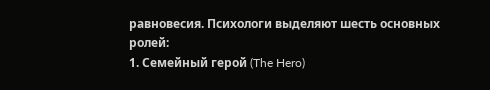равновесия. Психологи выделяют шесть основных ролей:
1. Семейный герой (The Hero)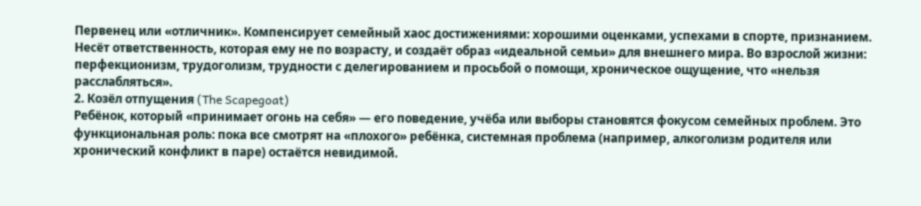Первенец или «отличник». Компенсирует семейный хаос достижениями: хорошими оценками, успехами в спорте, признанием. Несёт ответственность, которая ему не по возрасту, и создаёт образ «идеальной семьи» для внешнего мира. Во взрослой жизни: перфекционизм, трудоголизм, трудности с делегированием и просьбой о помощи, хроническое ощущение, что «нельзя расслабляться».
2. Козёл отпущения (The Scapegoat)
Ребёнок, который «принимает огонь на себя» — его поведение, учёба или выборы становятся фокусом семейных проблем. Это функциональная роль: пока все смотрят на «плохого» ребёнка, системная проблема (например, алкоголизм родителя или хронический конфликт в паре) остаётся невидимой.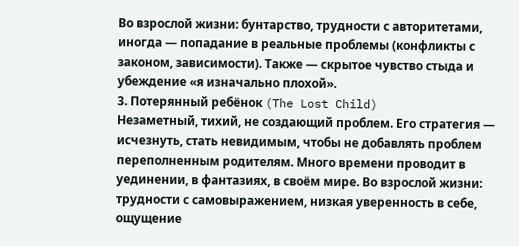Во взрослой жизни: бунтарство, трудности с авторитетами, иногда — попадание в реальные проблемы (конфликты с законом, зависимости). Также — скрытое чувство стыда и убеждение «я изначально плохой».
3. Потерянный ребёнок (The Lost Child)
Незаметный, тихий, не создающий проблем. Его стратегия — исчезнуть, стать невидимым, чтобы не добавлять проблем переполненным родителям. Много времени проводит в уединении, в фантазиях, в своём мире. Во взрослой жизни: трудности с самовыражением, низкая уверенность в себе, ощущение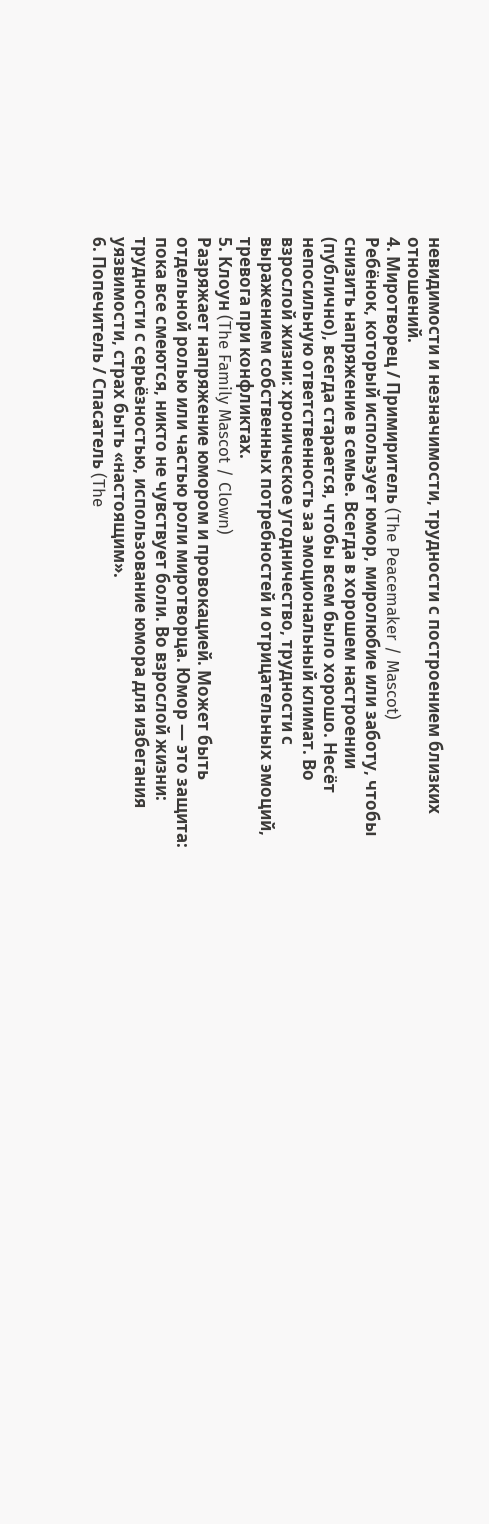невидимости и незначимости, трудности с построением близких отношений.
4. Миротворец / Примиритель (The Peacemaker / Mascot)
Ребёнок, который использует юмор, миролюбие или заботу, чтобы снизить напряжение в семье. Всегда в хорошем настроении (публично), всегда старается, чтобы всем было хорошо. Несёт непосильную ответственность за эмоциональный климат. Во взрослой жизни: хроническое угодничество, трудности с выражением собственных потребностей и отрицательных эмоций, тревога при конфликтах.
5. Клоун (The Family Mascot / Clown)
Разряжает напряжение юмором и провокацией. Может быть отдельной ролью или частью роли миротворца. Юмор — это защита: пока все смеются, никто не чувствует боли. Во взрослой жизни: трудности с серьёзностью, использование юмора для избегания уязвимости, страх быть «настоящим».
6. Попечитель / Спасатель (The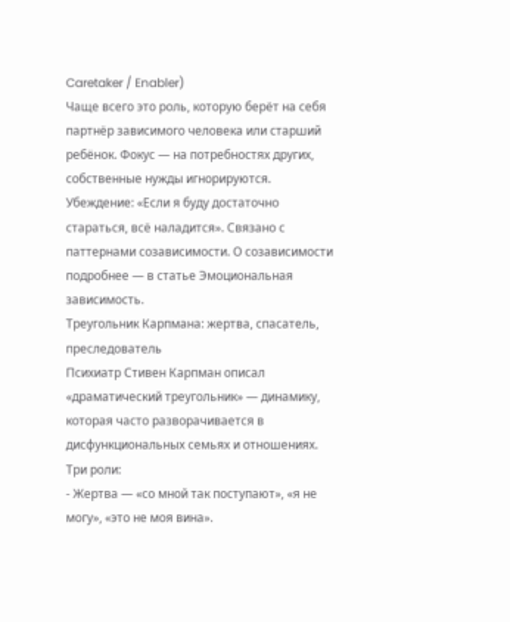Caretaker / Enabler)
Чаще всего это роль, которую берёт на себя партнёр зависимого человека или старший ребёнок. Фокус — на потребностях других, собственные нужды игнорируются. Убеждение: «Если я буду достаточно стараться, всё наладится». Связано с паттернами созависимости. О созависимости подробнее — в статье Эмоциональная зависимость.
Треугольник Карпмана: жертва, спасатель, преследователь
Психиатр Стивен Карпман описал «драматический треугольник» — динамику, которая часто разворачивается в дисфункциональных семьях и отношениях. Три роли:
- Жертва — «со мной так поступают», «я не могу», «это не моя вина».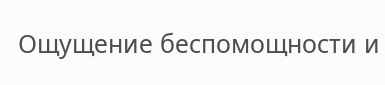Ощущение беспомощности и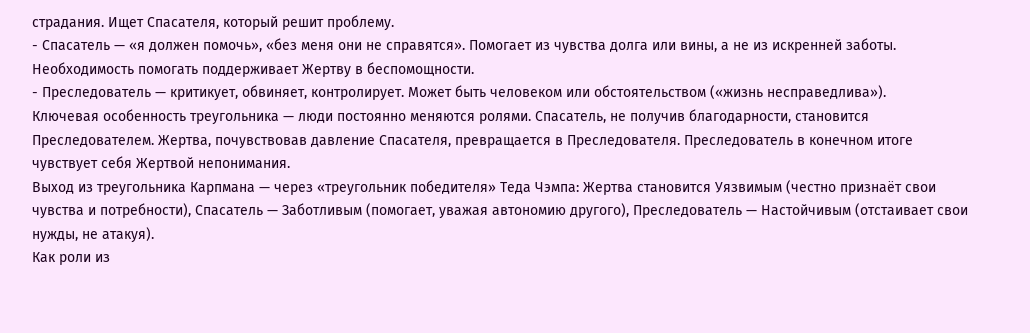страдания. Ищет Спасателя, который решит проблему.
- Спасатель — «я должен помочь», «без меня они не справятся». Помогает из чувства долга или вины, а не из искренней заботы. Необходимость помогать поддерживает Жертву в беспомощности.
- Преследователь — критикует, обвиняет, контролирует. Может быть человеком или обстоятельством («жизнь несправедлива»).
Ключевая особенность треугольника — люди постоянно меняются ролями. Спасатель, не получив благодарности, становится Преследователем. Жертва, почувствовав давление Спасателя, превращается в Преследователя. Преследователь в конечном итоге чувствует себя Жертвой непонимания.
Выход из треугольника Карпмана — через «треугольник победителя» Теда Чэмпа: Жертва становится Уязвимым (честно признаёт свои чувства и потребности), Спасатель — Заботливым (помогает, уважая автономию другого), Преследователь — Настойчивым (отстаивает свои нужды, не атакуя).
Как роли из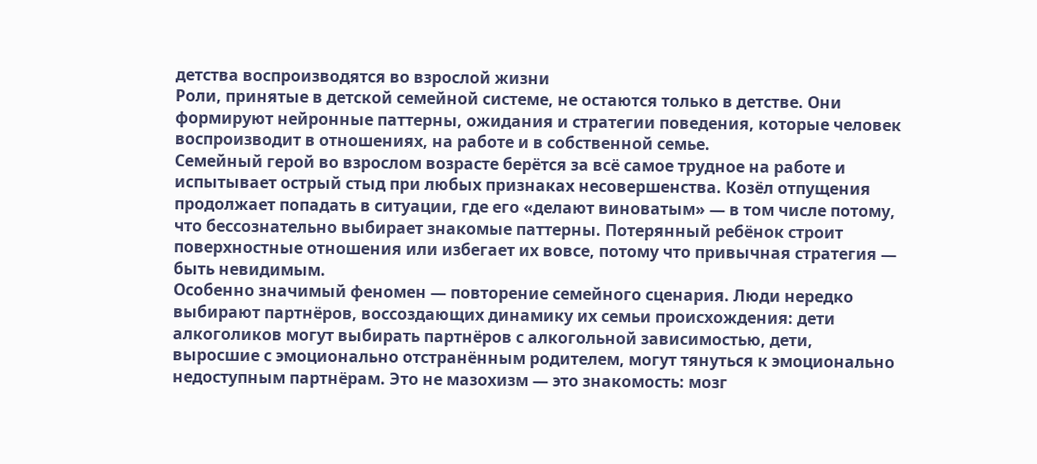детства воспроизводятся во взрослой жизни
Роли, принятые в детской семейной системе, не остаются только в детстве. Они формируют нейронные паттерны, ожидания и стратегии поведения, которые человек воспроизводит в отношениях, на работе и в собственной семье.
Семейный герой во взрослом возрасте берётся за всё самое трудное на работе и испытывает острый стыд при любых признаках несовершенства. Козёл отпущения продолжает попадать в ситуации, где его «делают виноватым» — в том числе потому, что бессознательно выбирает знакомые паттерны. Потерянный ребёнок строит поверхностные отношения или избегает их вовсе, потому что привычная стратегия — быть невидимым.
Особенно значимый феномен — повторение семейного сценария. Люди нередко выбирают партнёров, воссоздающих динамику их семьи происхождения: дети алкоголиков могут выбирать партнёров с алкогольной зависимостью, дети, выросшие с эмоционально отстранённым родителем, могут тянуться к эмоционально недоступным партнёрам. Это не мазохизм — это знакомость: мозг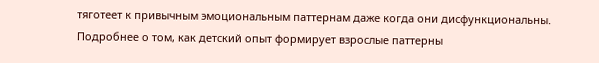тяготеет к привычным эмоциональным паттернам даже когда они дисфункциональны. Подробнее о том, как детский опыт формирует взрослые паттерны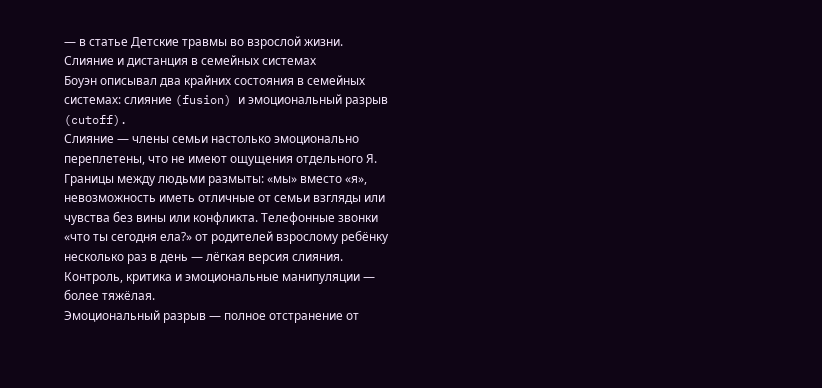— в статье Детские травмы во взрослой жизни.
Слияние и дистанция в семейных системах
Боуэн описывал два крайних состояния в семейных системах: слияние (fusion) и эмоциональный разрыв (cutoff).
Слияние — члены семьи настолько эмоционально переплетены, что не имеют ощущения отдельного Я. Границы между людьми размыты: «мы» вместо «я», невозможность иметь отличные от семьи взгляды или чувства без вины или конфликта. Телефонные звонки «что ты сегодня ела?» от родителей взрослому ребёнку несколько раз в день — лёгкая версия слияния. Контроль, критика и эмоциональные манипуляции — более тяжёлая.
Эмоциональный разрыв — полное отстранение от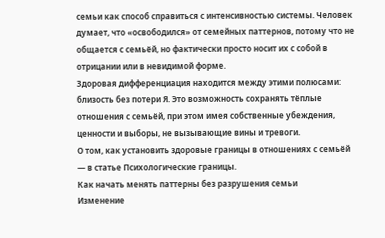семьи как способ справиться с интенсивностью системы. Человек думает, что «освободился» от семейных паттернов, потому что не общается с семьёй, но фактически просто носит их с собой в отрицании или в невидимой форме.
Здоровая дифференциация находится между этими полюсами: близость без потери Я. Это возможность сохранять тёплые отношения с семьёй, при этом имея собственные убеждения, ценности и выборы, не вызывающие вины и тревоги.
О том, как установить здоровые границы в отношениях с семьёй — в статье Психологические границы.
Как начать менять паттерны без разрушения семьи
Изменение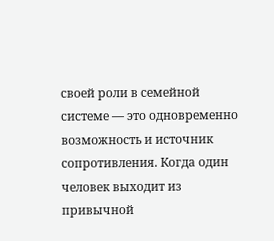своей роли в семейной системе — это одновременно возможность и источник сопротивления. Когда один человек выходит из привычной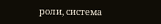роли, система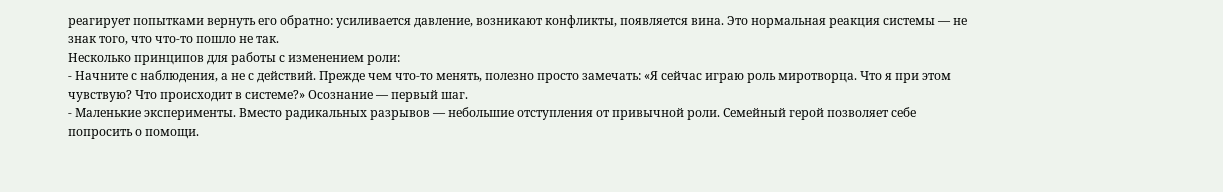реагирует попытками вернуть его обратно: усиливается давление, возникают конфликты, появляется вина. Это нормальная реакция системы — не знак того, что что-то пошло не так.
Несколько принципов для работы с изменением роли:
- Начните с наблюдения, а не с действий. Прежде чем что-то менять, полезно просто замечать: «Я сейчас играю роль миротворца. Что я при этом чувствую? Что происходит в системе?» Осознание — первый шаг.
- Маленькие эксперименты. Вместо радикальных разрывов — небольшие отступления от привычной роли. Семейный герой позволяет себе попросить о помощи.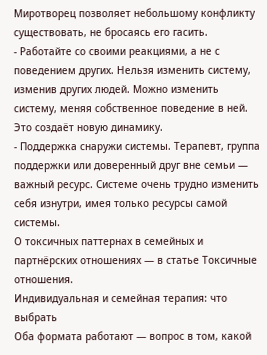Миротворец позволяет небольшому конфликту существовать, не бросаясь его гасить.
- Работайте со своими реакциями, а не с поведением других. Нельзя изменить систему, изменив других людей. Можно изменить систему, меняя собственное поведение в ней. Это создаёт новую динамику.
- Поддержка снаружи системы. Терапевт, группа поддержки или доверенный друг вне семьи — важный ресурс. Системе очень трудно изменить себя изнутри, имея только ресурсы самой системы.
О токсичных паттернах в семейных и партнёрских отношениях — в статье Токсичные отношения.
Индивидуальная и семейная терапия: что выбрать
Оба формата работают — вопрос в том, какой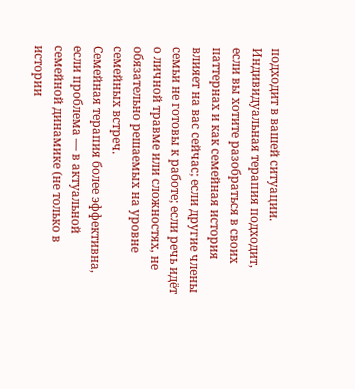подходит в вашей ситуации.
Индивидуальная терапия подходит, если вы хотите разобраться в своих паттернах и как семейная история влияет на вас сейчас; если другие члены семьи не готовы к работе; если речь идёт о личной травме или сложностях, не обязательно решаемых на уровне семейных встреч.
Семейная терапия более эффективна, если проблема — в актуальной семейной динамике (не только в истории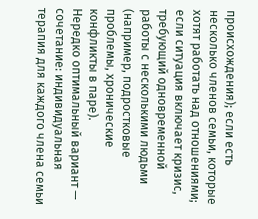происхождения); если есть несколько членов семьи, которые хотят работать над отношениями; если ситуация включает кризис, требующий одновременной работы с несколькими людьми (например, подростковые проблемы, хронические конфликты в паре).
Нередко оптимальный вариант — сочетание: индивидуальная терапия для каждого члена семьи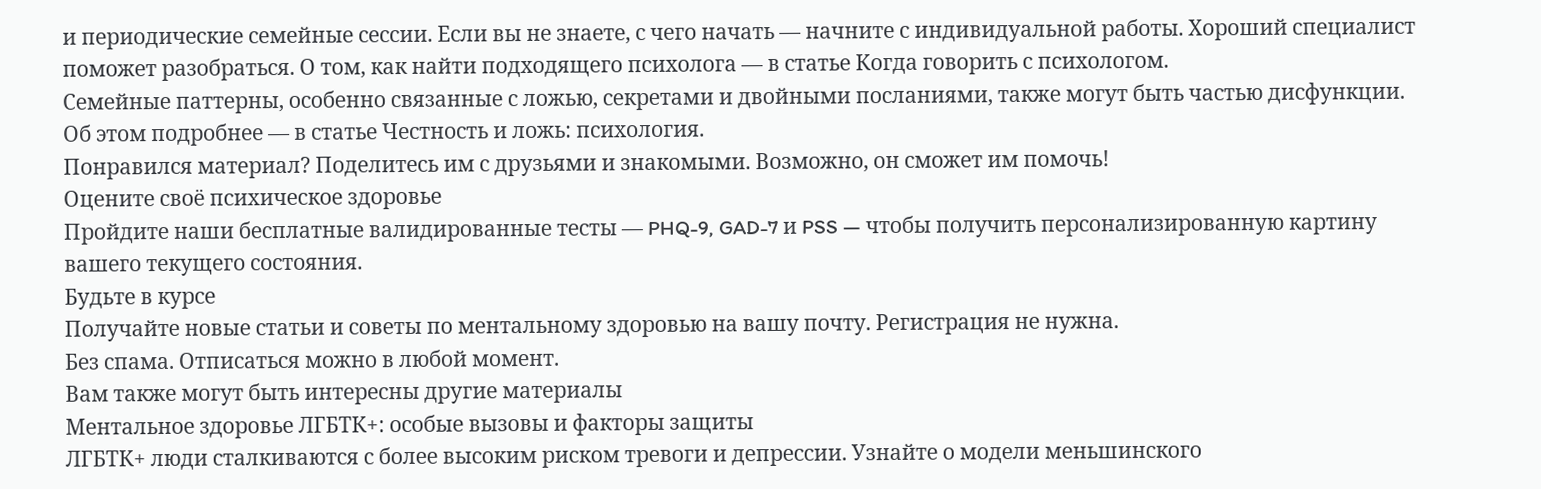и периодические семейные сессии. Если вы не знаете, с чего начать — начните с индивидуальной работы. Хороший специалист поможет разобраться. О том, как найти подходящего психолога — в статье Когда говорить с психологом.
Семейные паттерны, особенно связанные с ложью, секретами и двойными посланиями, также могут быть частью дисфункции. Об этом подробнее — в статье Честность и ложь: психология.
Понравился материал? Поделитесь им с друзьями и знакомыми. Возможно, он сможет им помочь!
Оцените своё психическое здоровье
Пройдите наши бесплатные валидированные тесты — PHQ-9, GAD-7 и PSS — чтобы получить персонализированную картину вашего текущего состояния.
Будьте в курсе
Получайте новые статьи и советы по ментальному здоровью на вашу почту. Регистрация не нужна.
Без спама. Отписаться можно в любой момент.
Вам также могут быть интересны другие материалы
Ментальное здоровье ЛГБТК+: особые вызовы и факторы защиты
ЛГБТК+ люди сталкиваются с более высоким риском тревоги и депрессии. Узнайте о модели меньшинского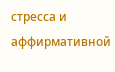стресса и аффирмативной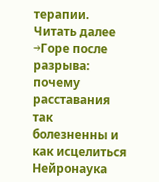терапии.
Читать далее →Горе после разрыва: почему расставания так болезненны и как исцелиться
Нейронаука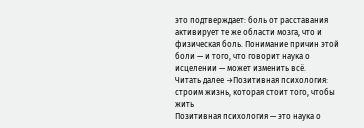это подтверждает: боль от расставания активирует те же области мозга, что и физическая боль. Понимание причин этой боли — и того, что говорит наука о исцелении — может изменить всё.
Читать далее →Позитивная психология: строим жизнь, которая стоит того, чтобы жить
Позитивная психология — это наука о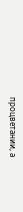процветании, а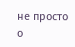не просто о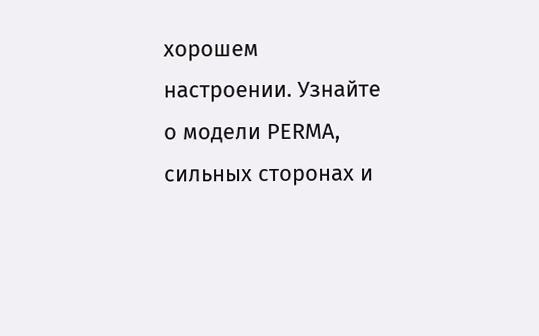хорошем настроении. Узнайте о модели PERMA, сильных сторонах и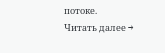потоке.
Читать далее →